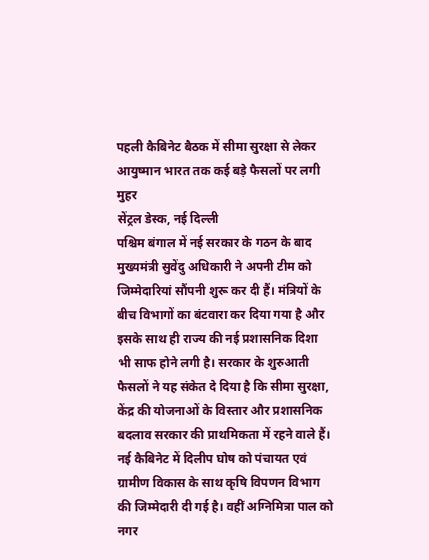पहली कैबिनेट बैठक में सीमा सुरक्षा से लेकर आयुष्मान भारत तक कई बड़े फैसलों पर लगी मुहर
सेंट्रल डेस्क, नई दिल्ली
पश्चिम बंगाल में नई सरकार के गठन के बाद मुख्यमंत्री सुवेंदु अधिकारी ने अपनी टीम को जिम्मेदारियां सौंपनी शुरू कर दी हैं। मंत्रियों के बीच विभागों का बंटवारा कर दिया गया है और इसके साथ ही राज्य की नई प्रशासनिक दिशा भी साफ होने लगी है। सरकार के शुरुआती फैसलों ने यह संकेत दे दिया है कि सीमा सुरक्षा, केंद्र की योजनाओं के विस्तार और प्रशासनिक बदलाव सरकार की प्राथमिकता में रहने वाले हैं।
नई कैबिनेट में दिलीप घोष को पंचायत एवं ग्रामीण विकास के साथ कृषि विपणन विभाग की जिम्मेदारी दी गई है। वहीं अग्निमित्रा पाल को नगर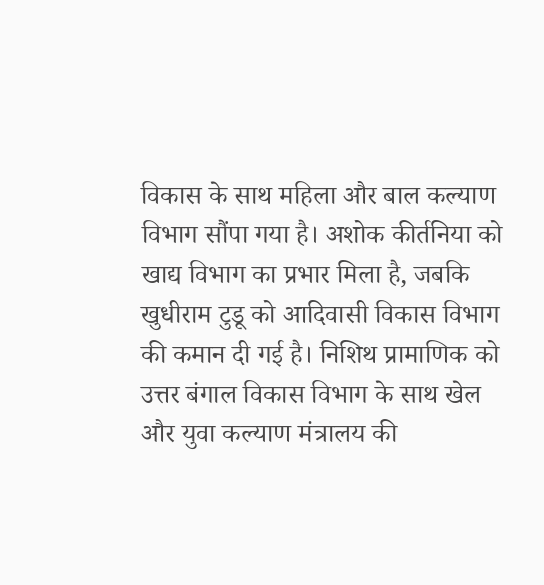विकास के साथ महिला और बाल कल्याण विभाग सौंपा गया है। अशोक कीर्तनिया को खाद्य विभाग का प्रभार मिला है, जबकि खुधीराम टुडू को आदिवासी विकास विभाग की कमान दी गई है। निशिथ प्रामाणिक को उत्तर बंगाल विकास विभाग के साथ खेल और युवा कल्याण मंत्रालय की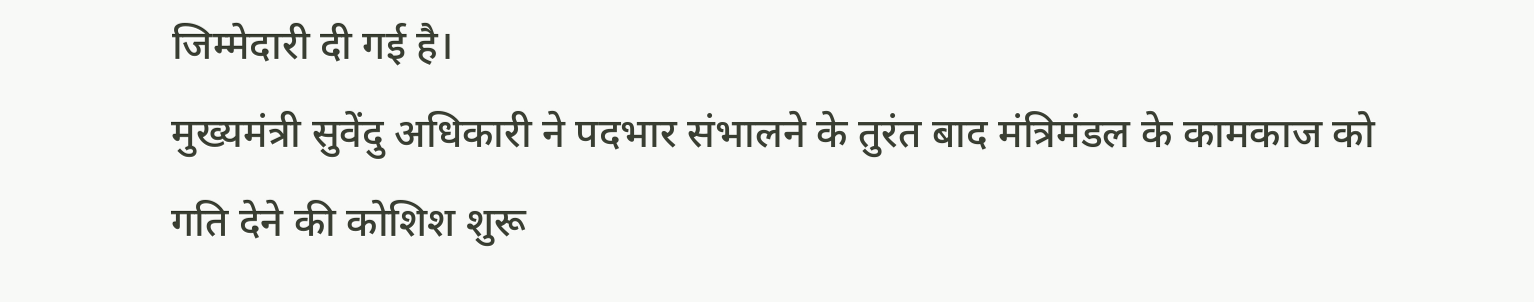जिम्मेदारी दी गई है।
मुख्यमंत्री सुवेंदु अधिकारी ने पदभार संभालने के तुरंत बाद मंत्रिमंडल के कामकाज को गति देने की कोशिश शुरू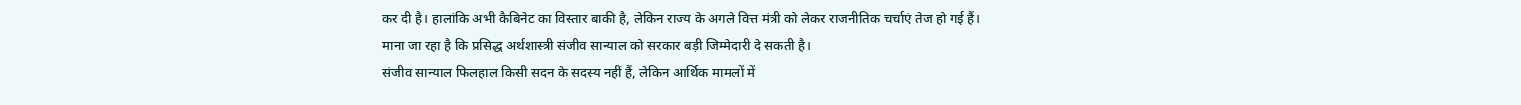कर दी है। हालांकि अभी कैबिनेट का विस्तार बाकी है, लेकिन राज्य के अगले वित्त मंत्री को लेकर राजनीतिक चर्चाएं तेज हो गई हैं। माना जा रहा है कि प्रसिद्ध अर्थशास्त्री संजीव सान्याल को सरकार बड़ी जिम्मेदारी दे सकती है।
संजीव सान्याल फिलहाल किसी सदन के सदस्य नहीं हैं, लेकिन आर्थिक मामलों में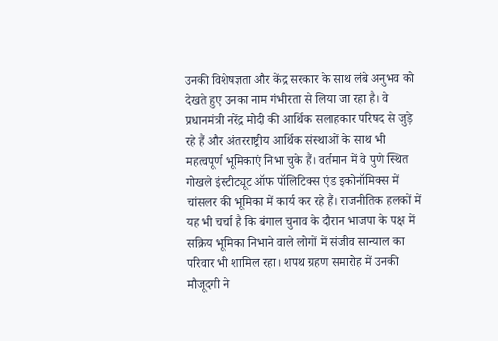उनकी विशेषज्ञता और केंद्र सरकार के साथ लंबे अनुभव को देखते हुए उनका नाम गंभीरता से लिया जा रहा है। वे प्रधानमंत्री नरेंद्र मोदी की आर्थिक सलाहकार परिषद से जुड़े रहे हैं और अंतरराष्ट्रीय आर्थिक संस्थाओं के साथ भी महत्वपूर्ण भूमिकाएं निभा चुके हैं। वर्तमान में वे पुणे स्थित गोखले इंस्टीट्यूट ऑफ पॉलिटिक्स एंड इकोनॉमिक्स में चांसलर की भूमिका में कार्य कर रहे हैं। राजनीतिक हलकों में यह भी चर्चा है कि बंगाल चुनाव के दौरान भाजपा के पक्ष में सक्रिय भूमिका निभाने वाले लोगों में संजीव सान्याल का परिवार भी शामिल रहा। शपथ ग्रहण समारोह में उनकी मौजूदगी ने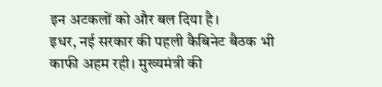इन अटकलों को और बल दिया है।
इधर, नई सरकार की पहली कैबिनेट बैठक भी काफी अहम रही। मुख्यमंत्री की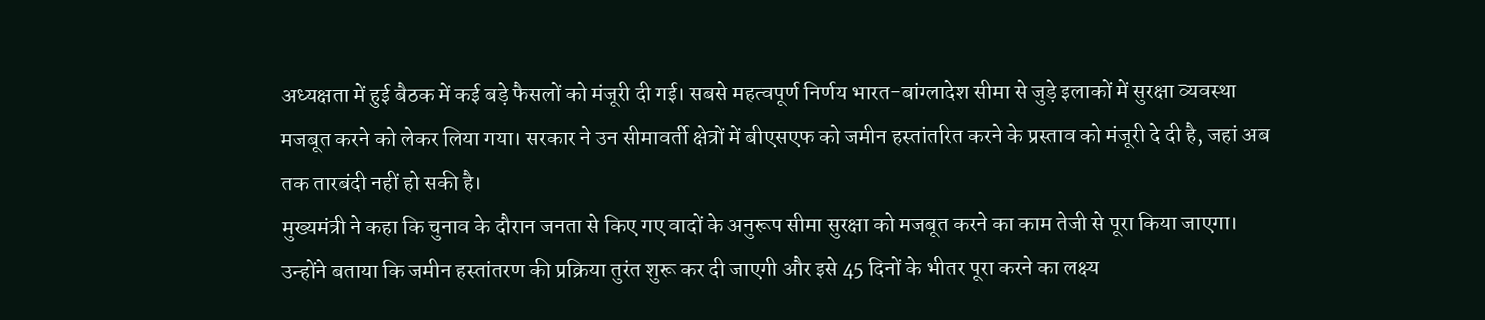अध्यक्षता में हुई बैठक में कई बड़े फैसलों को मंजूरी दी गई। सबसे महत्वपूर्ण निर्णय भारत-बांग्लादेश सीमा से जुड़े इलाकों में सुरक्षा व्यवस्था मजबूत करने को लेकर लिया गया। सरकार ने उन सीमावर्ती क्षेत्रों में बीएसएफ को जमीन हस्तांतरित करने के प्रस्ताव को मंजूरी दे दी है, जहां अब तक तारबंदी नहीं हो सकी है।
मुख्यमंत्री ने कहा कि चुनाव के दौरान जनता से किए गए वादों के अनुरूप सीमा सुरक्षा को मजबूत करने का काम तेजी से पूरा किया जाएगा। उन्होंने बताया कि जमीन हस्तांतरण की प्रक्रिया तुरंत शुरू कर दी जाएगी और इसे 45 दिनों के भीतर पूरा करने का लक्ष्य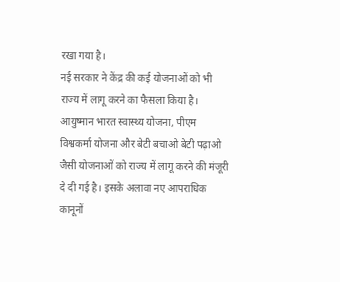रखा गया है।
नई सरकार ने केंद्र की कई योजनाओं को भी राज्य में लागू करने का फैसला किया है। आयुष्मान भारत स्वास्थ्य योजना, पीएम विश्वकर्मा योजना और बेटी बचाओ बेटी पढ़ाओ जैसी योजनाओं को राज्य में लागू करने की मंजूरी दे दी गई है। इसके अलावा नए आपराधिक कानूनों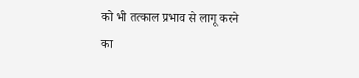को भी तत्काल प्रभाव से लागू करने का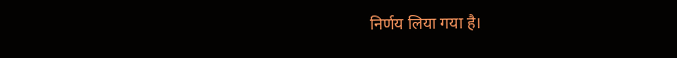निर्णय लिया गया है।